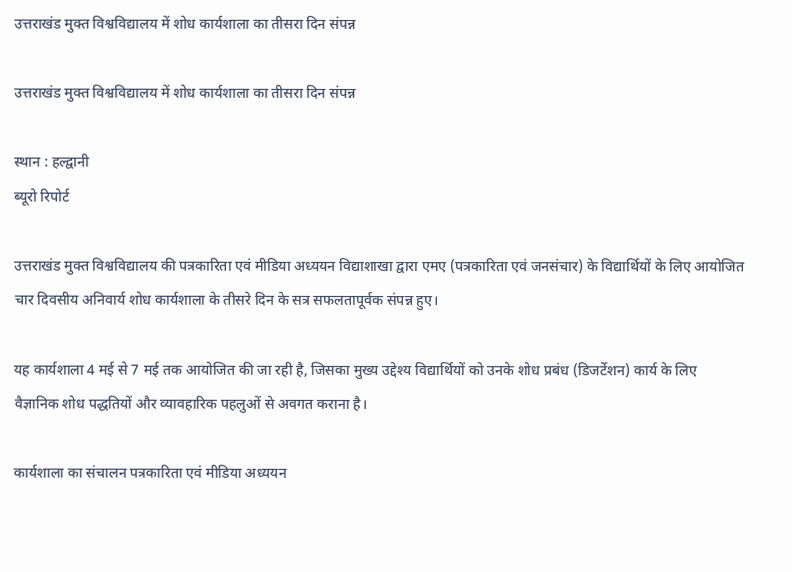उत्तराखंड मुक्त विश्वविद्यालय में शोध कार्यशाला का तीसरा दिन संपन्न

उत्तराखंड मुक्त विश्वविद्यालय में शोध कार्यशाला का तीसरा दिन संपन्न

स्थान : हल्द्वानी
ब्यूरो रिपोर्ट

उत्तराखंड मुक्त विश्वविद्यालय की पत्रकारिता एवं मीडिया अध्ययन विद्याशाखा द्वारा एमए (पत्रकारिता एवं जनसंचार) के विद्यार्थियों के लिए आयोजित चार दिवसीय अनिवार्य शोध कार्यशाला के तीसरे दिन के सत्र सफलतापूर्वक संपन्न हुए।

यह कार्यशाला 4 मई से 7 मई तक आयोजित की जा रही है, जिसका मुख्य उद्देश्य विद्यार्थियों को उनके शोध प्रबंध (डिजर्टेशन) कार्य के लिए वैज्ञानिक शोध पद्धतियों और व्यावहारिक पहलुओं से अवगत कराना है।

कार्यशाला का संचालन पत्रकारिता एवं मीडिया अध्ययन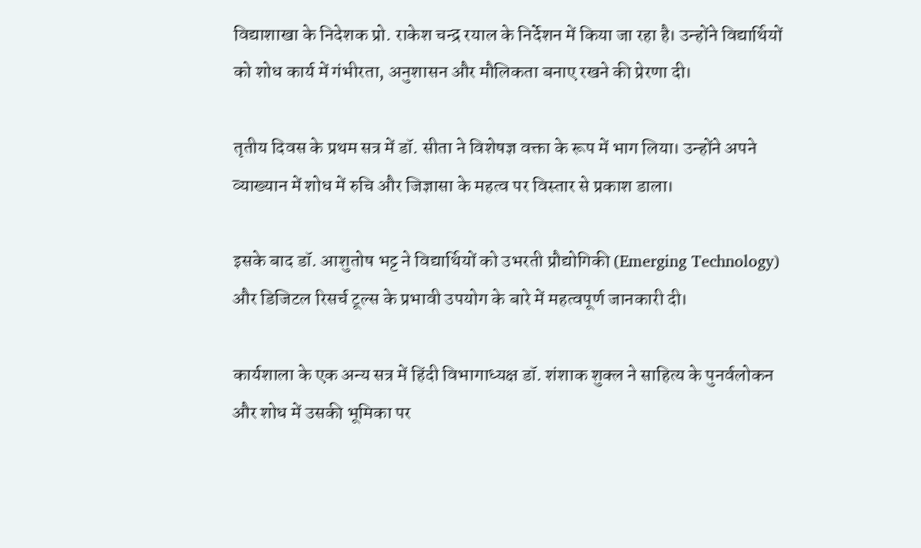विद्याशाखा के निदेशक प्रो. राकेश चन्द्र रयाल के निर्देशन में किया जा रहा है। उन्होंने विद्यार्थियों को शोध कार्य में गंभीरता, अनुशासन और मौलिकता बनाए रखने की प्रेरणा दी।

तृतीय दिवस के प्रथम सत्र में डॉ. सीता ने विशेषज्ञ वक्ता के रूप में भाग लिया। उन्होंने अपने व्याख्यान में शोध में रुचि और जिज्ञासा के महत्व पर विस्तार से प्रकाश डाला।

इसके बाद डॉ. आशुतोष भट्ट ने विद्यार्थियों को उभरती प्रौद्योगिकी (Emerging Technology) और डिजिटल रिसर्च टूल्स के प्रभावी उपयोग के बारे में महत्वपूर्ण जानकारी दी।

कार्यशाला के एक अन्य सत्र में हिंदी विभागाध्यक्ष डॉ. शंशाक शुक्ल ने साहित्य के पुनर्वलोकन और शोध में उसकी भूमिका पर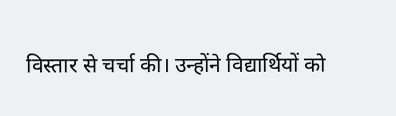विस्तार से चर्चा की। उन्होंने विद्यार्थियों को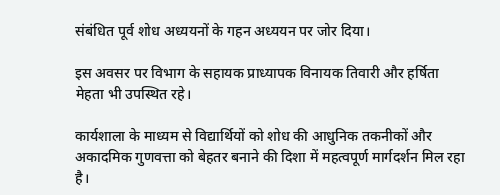संबंधित पूर्व शोध अध्ययनों के गहन अध्ययन पर जोर दिया।

इस अवसर पर विभाग के सहायक प्राध्यापक विनायक तिवारी और हर्षिता मेहता भी उपस्थित रहे।

कार्यशाला के माध्यम से विद्यार्थियों को शोध की आधुनिक तकनीकों और अकादमिक गुणवत्ता को बेहतर बनाने की दिशा में महत्वपूर्ण मार्गदर्शन मिल रहा है।